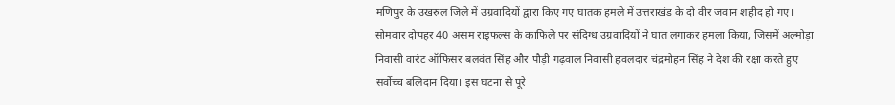मणिपुर के उखरुल जिले में उग्रवादियों द्वारा किए गए घातक हमले में उत्तराखंड के दो वीर जवान शहीद हो गए। सोमवार दोपहर 40 असम राइफल्स के काफिले पर संदिग्ध उग्रवादियों ने घात लगाकर हमला किया, जिसमें अल्मोड़ा निवासी वारंट ऑफिसर बलवंत सिंह और पौड़ी गढ़वाल निवासी हवलदार चंद्रमोहन सिंह ने देश की रक्षा करते हुए सर्वोच्च बलिदान दिया। इस घटना से पूरे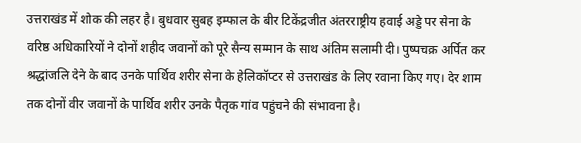उत्तराखंड में शोक की लहर है। बुधवार सुबह इम्फाल के बीर टिकेंद्रजीत अंतरराष्ट्रीय हवाई अड्डे पर सेना के वरिष्ठ अधिकारियों ने दोनों शहीद जवानों को पूरे सैन्य सम्मान के साथ अंतिम सलामी दी। पुष्पचक्र अर्पित कर श्रद्धांजलि देने के बाद उनके पार्थिव शरीर सेना के हेलिकॉप्टर से उत्तराखंड के लिए रवाना किए गए। देर शाम तक दोनों वीर जवानों के पार्थिव शरीर उनके पैतृक गांव पहुंचने की संभावना है।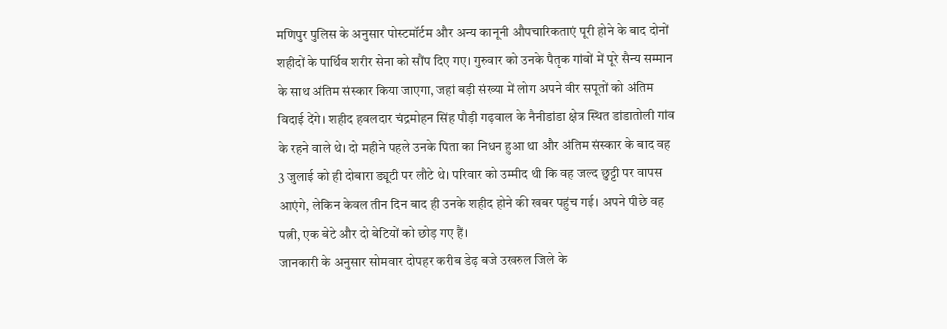मणिपुर पुलिस के अनुसार पोस्टमॉर्टम और अन्य कानूनी औपचारिकताएं पूरी होने के बाद दोनों शहीदों के पार्थिव शरीर सेना को सौंप दिए गए। गुरुवार को उनके पैतृक गांवों में पूरे सैन्य सम्मान के साथ अंतिम संस्कार किया जाएगा, जहां बड़ी संख्या में लोग अपने वीर सपूतों को अंतिम विदाई देंगे। शहीद हवलदार चंद्रमोहन सिंह पौड़ी गढ़वाल के नैनीडांडा क्षेत्र स्थित डांडातोली गांव के रहने वाले थे। दो महीने पहले उनके पिता का निधन हुआ था और अंतिम संस्कार के बाद वह 3 जुलाई को ही दोबारा ड्यूटी पर लौटे थे। परिवार को उम्मीद थी कि वह जल्द छुट्टी पर वापस आएंगे, लेकिन केवल तीन दिन बाद ही उनके शहीद होने की खबर पहुंच गई। अपने पीछे वह पत्नी, एक बेटे और दो बेटियों को छोड़ गए हैं।
जानकारी के अनुसार सोमवार दोपहर करीब डेढ़ बजे उखरुल जिले के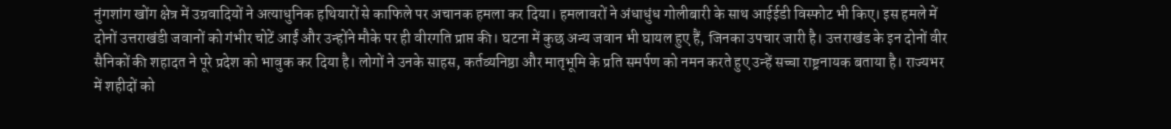नुंगशांग खोंग क्षेत्र में उग्रवादियों ने अत्याधुनिक हथियारों से काफिले पर अचानक हमला कर दिया। हमलावरों ने अंधाधुंध गोलीबारी के साथ आईईडी विस्फोट भी किए। इस हमले में दोनों उत्तराखंडी जवानों को गंभीर चोटें आईं और उन्होंने मौके पर ही वीरगति प्राप्त की। घटना में कुछ अन्य जवान भी घायल हुए हैं, जिनका उपचार जारी है। उत्तराखंड के इन दोनों वीर सैनिकों की शहादत ने पूरे प्रदेश को भावुक कर दिया है। लोगों ने उनके साहस, कर्तव्यनिष्ठा और मातृभूमि के प्रति समर्पण को नमन करते हुए उन्हें सच्चा राष्ट्रनायक बताया है। राज्यभर में शहीदों को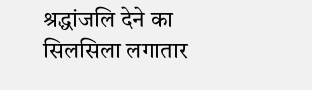श्रद्धांजलि देने का सिलसिला लगातार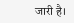जारी है।